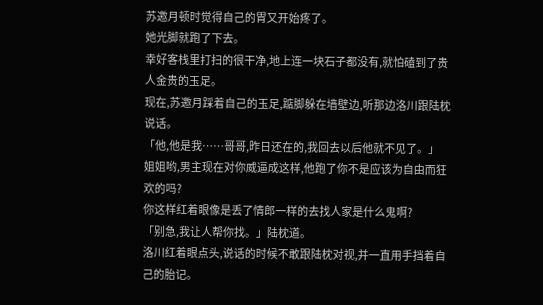苏邀月顿时觉得自己的胃又开始疼了。
她光脚就跑了下去。
幸好客栈里打扫的很干净,地上连一块石子都没有,就怕磕到了贵人金贵的玉足。
现在,苏邀月踩着自己的玉足,踮脚躲在墙壁边,听那边洛川跟陆枕说话。
「他,他是我……哥哥,昨日还在的,我回去以后他就不见了。」
姐姐哟,男主现在对你威逼成这样,他跑了你不是应该为自由而狂欢的吗?
你这样红着眼像是丢了情郎一样的去找人家是什么鬼啊?
「别急,我让人帮你找。」陆枕道。
洛川红着眼点头,说话的时候不敢跟陆枕对视,并一直用手挡着自己的胎记。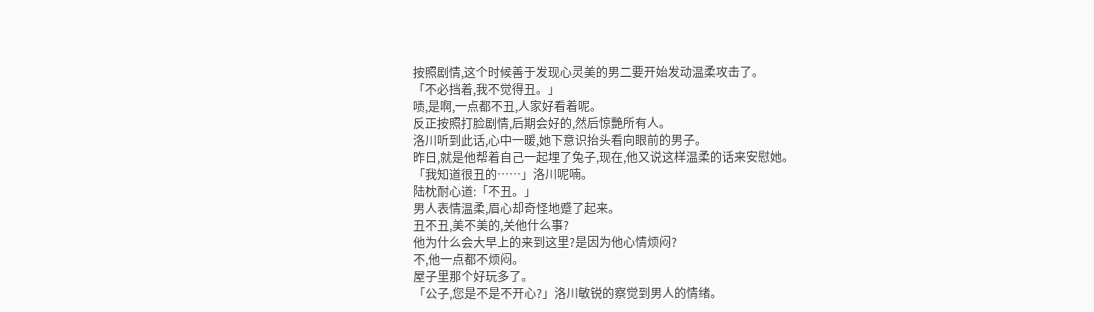按照剧情,这个时候善于发现心灵美的男二要开始发动温柔攻击了。
「不必挡着,我不觉得丑。」
啧,是啊,一点都不丑,人家好看着呢。
反正按照打脸剧情,后期会好的,然后惊艷所有人。
洛川听到此话,心中一暖,她下意识抬头看向眼前的男子。
昨日,就是他帮着自己一起埋了兔子,现在,他又说这样温柔的话来安慰她。
「我知道很丑的……」洛川呢喃。
陆枕耐心道:「不丑。」
男人表情温柔,眉心却奇怪地蹙了起来。
丑不丑,美不美的,关他什么事?
他为什么会大早上的来到这里?是因为他心情烦闷?
不,他一点都不烦闷。
屋子里那个好玩多了。
「公子,您是不是不开心?」洛川敏锐的察觉到男人的情绪。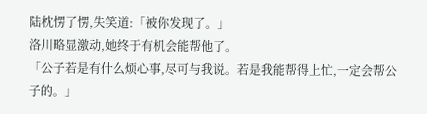陆枕愣了愣,失笑道:「被你发现了。」
洛川略显激动,她终于有机会能帮他了。
「公子若是有什么烦心事,尽可与我说。若是我能帮得上忙,一定会帮公子的。」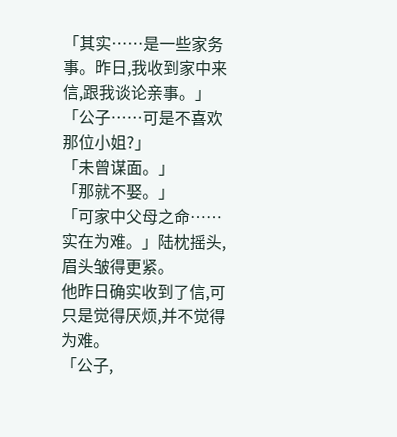「其实……是一些家务事。昨日,我收到家中来信,跟我谈论亲事。」
「公子……可是不喜欢那位小姐?」
「未曾谋面。」
「那就不娶。」
「可家中父母之命……实在为难。」陆枕摇头,眉头皱得更紧。
他昨日确实收到了信,可只是觉得厌烦,并不觉得为难。
「公子,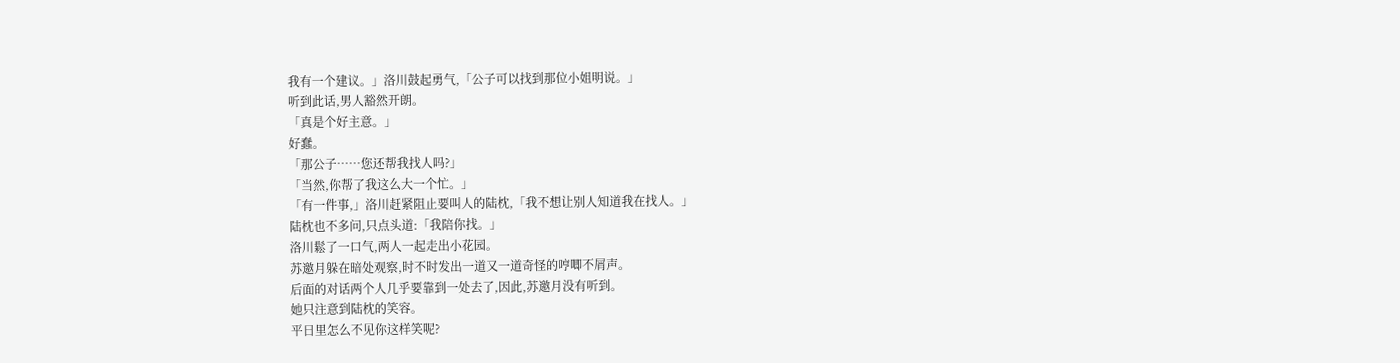我有一个建议。」洛川鼓起勇气,「公子可以找到那位小姐明说。」
听到此话,男人豁然开朗。
「真是个好主意。」
好蠢。
「那公子……您还帮我找人吗?」
「当然,你帮了我这么大一个忙。」
「有一件事,」洛川赶紧阻止要叫人的陆枕,「我不想让别人知道我在找人。」
陆枕也不多问,只点头道:「我陪你找。」
洛川鬆了一口气,两人一起走出小花园。
苏邀月躲在暗处观察,时不时发出一道又一道奇怪的哼唧不屑声。
后面的对话两个人几乎要靠到一处去了,因此,苏邀月没有听到。
她只注意到陆枕的笑容。
平日里怎么不见你这样笑呢?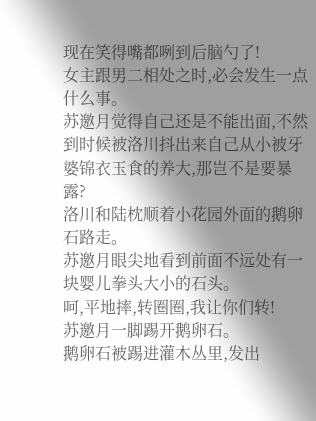现在笑得嘴都咧到后脑勺了!
女主跟男二相处之时,必会发生一点什么事。
苏邀月觉得自己还是不能出面,不然到时候被洛川抖出来自己从小被牙婆锦衣玉食的养大,那岂不是要暴露?
洛川和陆枕顺着小花园外面的鹅卵石路走。
苏邀月眼尖地看到前面不远处有一块婴儿拳头大小的石头。
呵,平地摔,转圈圈,我让你们转!
苏邀月一脚踢开鹅卵石。
鹅卵石被踢进灌木丛里,发出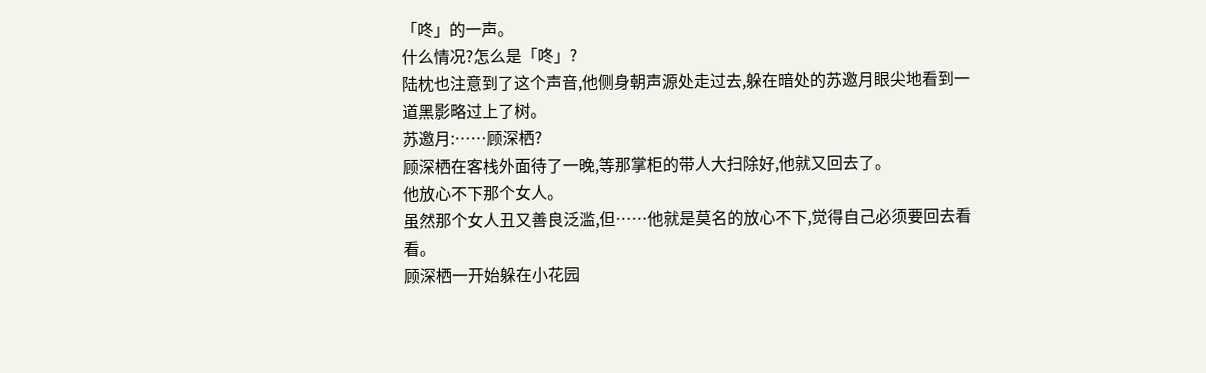「咚」的一声。
什么情况?怎么是「咚」?
陆枕也注意到了这个声音,他侧身朝声源处走过去,躲在暗处的苏邀月眼尖地看到一道黑影略过上了树。
苏邀月:……顾深栖?
顾深栖在客栈外面待了一晚,等那掌柜的带人大扫除好,他就又回去了。
他放心不下那个女人。
虽然那个女人丑又善良泛滥,但……他就是莫名的放心不下,觉得自己必须要回去看看。
顾深栖一开始躲在小花园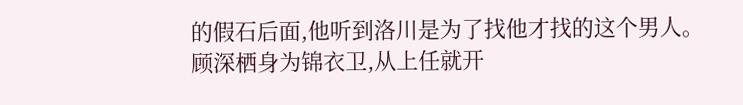的假石后面,他听到洛川是为了找他才找的这个男人。
顾深栖身为锦衣卫,从上任就开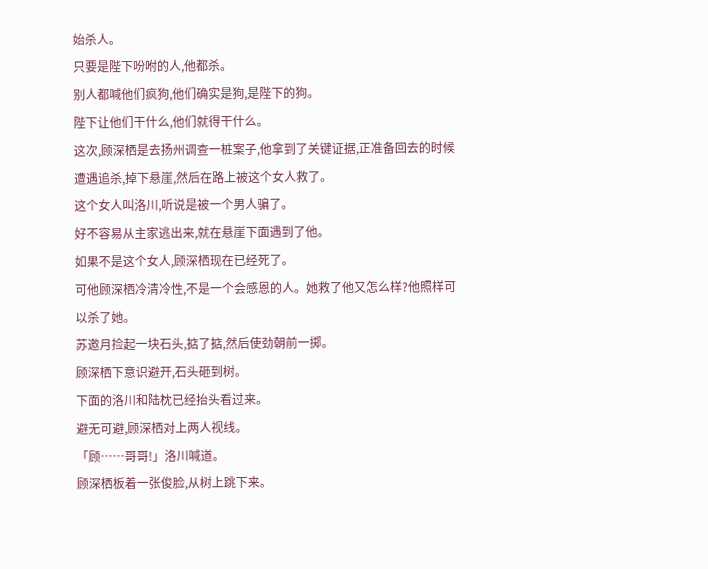始杀人。
只要是陛下吩咐的人,他都杀。
别人都喊他们疯狗,他们确实是狗,是陛下的狗。
陛下让他们干什么,他们就得干什么。
这次,顾深栖是去扬州调查一桩案子,他拿到了关键证据,正准备回去的时候遭遇追杀,掉下悬崖,然后在路上被这个女人救了。
这个女人叫洛川,听说是被一个男人骗了。
好不容易从主家逃出来,就在悬崖下面遇到了他。
如果不是这个女人,顾深栖现在已经死了。
可他顾深栖冷清冷性,不是一个会感恩的人。她救了他又怎么样?他照样可以杀了她。
苏邀月捡起一块石头,掂了掂,然后使劲朝前一掷。
顾深栖下意识避开,石头砸到树。
下面的洛川和陆枕已经抬头看过来。
避无可避,顾深栖对上两人视线。
「顾……哥哥!」洛川喊道。
顾深栖板着一张俊脸,从树上跳下来。